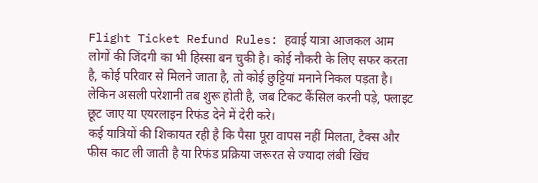Flight Ticket Refund Rules: हवाई यात्रा आजकल आम लोगों की जिंदगी का भी हिस्सा बन चुकी है। कोई नौकरी के लिए सफर करता है, कोई परिवार से मिलने जाता है, तो कोई छुट्टियां मनाने निकल पड़ता है। लेकिन असली परेशानी तब शुरू होती है, जब टिकट कैंसिल करनी पड़े, फ्लाइट छूट जाए या एयरलाइन रिफंड देने में देरी करे।
कई यात्रियों की शिकायत रही है कि पैसा पूरा वापस नहीं मिलता, टैक्स और फीस काट ली जाती है या रिफंड प्रक्रिया जरूरत से ज्यादा लंबी खिंच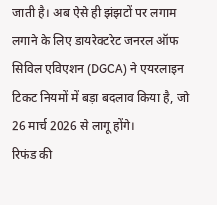जाती है। अब ऐसे ही झंझटों पर लगाम लगाने के लिए डायरेक्टरेट जनरल ऑफ सिविल एविएशन (DGCA) ने एयरलाइन टिकट नियमों में बड़ा बदलाव किया है, जो 26 मार्च 2026 से लागू होंगे।
रिफंड की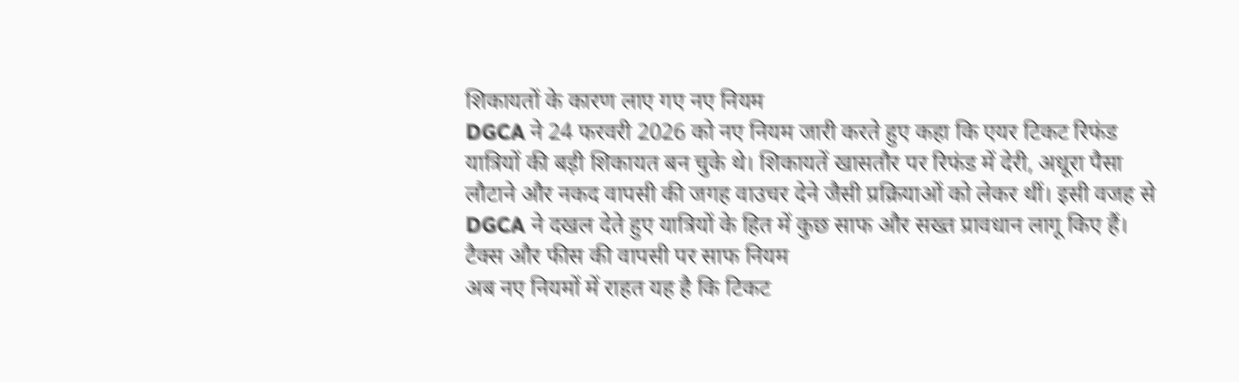शिकायतों के कारण लाए गए नए नियम
DGCA ने 24 फरवरी 2026 को नए नियम जारी करते हुए कहा कि एयर टिकट रिफंड यात्रियों की बड़ी शिकायत बन चुके थे। शिकायतें खासतौर पर रिफंड में देरी, अधूरा पैसा लौटाने और नकद वापसी की जगह वाउचर देने जैसी प्रक्रियाओं को लेकर थीं। इसी वजह से DGCA ने दखल देते हुए यात्रियों के हित में कुछ साफ और सख्त प्रावधान लागू किए हैं।
टैक्स और फीस की वापसी पर साफ नियम
अब नए नियमों में राहत यह है कि टिकट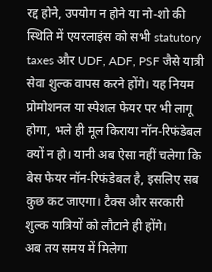रद्द होने, उपयोग न होने या नो-शो की स्थिति में एयरलाइंस को सभी statutory taxes और UDF, ADF, PSF जैसे यात्री सेवा शुल्क वापस करने होंगे। यह नियम प्रोमोशनल या स्पेशल फेयर पर भी लागू होगा, भले ही मूल किराया नॉन-रिफंडेबल क्यों न हो। यानी अब ऐसा नहीं चलेगा कि बेस फेयर नॉन-रिफंडेबल है, इसलिए सब कुछ कट जाएगा। टैक्स और सरकारी शुल्क यात्रियों को लौटाने ही होंगे।
अब तय समय में मिलेगा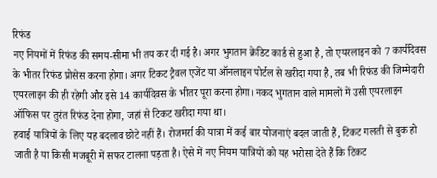रिफंड
नए नियमों में रिफंड की समय-सीमा भी तय कर दी गई है। अगर भुगतान क्रेडिट कार्ड से हुआ है, तो एयरलाइन को 7 कार्यदिवस के भीतर रिफंड प्रोसेस करना होगा। अगर टिकट ट्रैवल एजेंट या ऑनलाइन पोर्टल से खरीदा गया है, तब भी रिफंड की जिम्मेदारी एयरलाइन की ही रहेगी और इसे 14 कार्यदिवस के भीतर पूरा करना होगा। नकद भुगतान वाले मामलों में उसी एयरलाइन ऑफिस पर तुरंत रिफंड देना होगा, जहां से टिकट खरीदा गया था।
हवाई यात्रियों के लिए यह बदलाव छोटे नहीं हैं। रोजमर्रा की यात्रा में कई बार योजनाएं बदल जाती हैं, टिकट गलती से बुक हो जाती है या किसी मजबूरी में सफर टालना पड़ता है। ऐसे में नए नियम यात्रियों को यह भरोसा देते हैं कि टिकट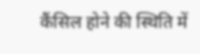कैंसिल होने की स्थिति में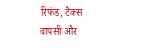रिफंड, टैक्स वापसी और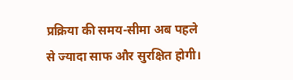प्रक्रिया की समय-सीमा अब पहले से ज्यादा साफ और सुरक्षित होगी।